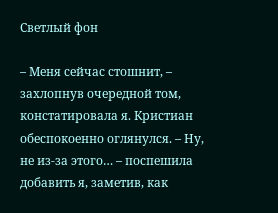Светлый фон

– Меня сейчас стошнит, – захлопнув очередной том, констатировала я. Кристиан обеспокоенно оглянулся. – Ну, не из-за этого… – поспешила добавить я, заметив, как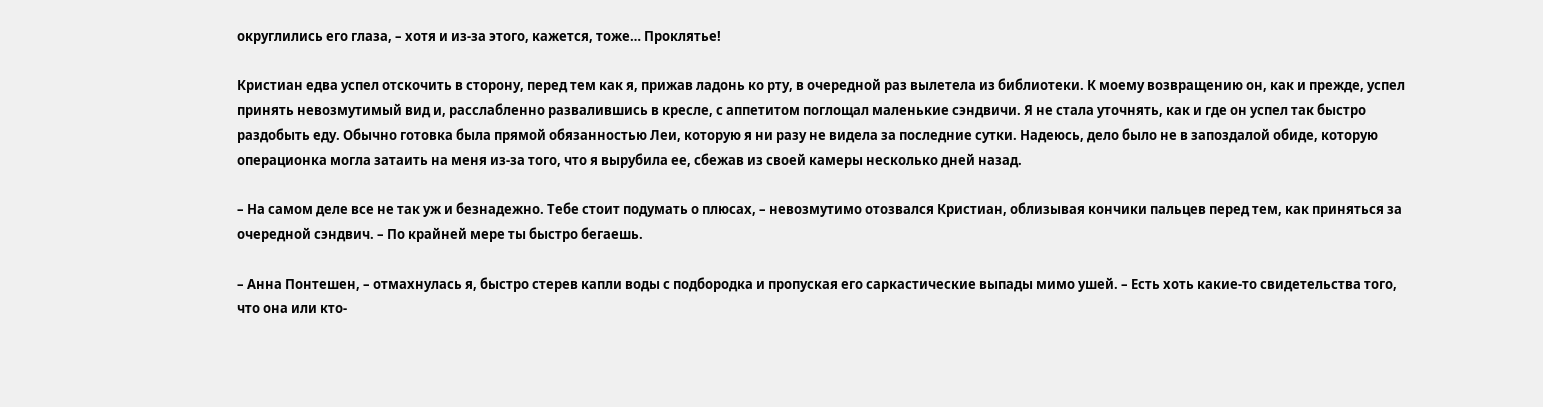округлились его глаза, – хотя и из-за этого, кажется, тоже… Проклятье!

Кристиан едва успел отскочить в сторону, перед тем как я, прижав ладонь ко рту, в очередной раз вылетела из библиотеки. К моему возвращению он, как и прежде, успел принять невозмутимый вид и, расслабленно развалившись в кресле, с аппетитом поглощал маленькие сэндвичи. Я не стала уточнять, как и где он успел так быстро раздобыть еду. Обычно готовка была прямой обязанностью Леи, которую я ни разу не видела за последние сутки. Надеюсь, дело было не в запоздалой обиде, которую операционка могла затаить на меня из-за того, что я вырубила ее, сбежав из своей камеры несколько дней назад.

– На самом деле все не так уж и безнадежно. Тебе стоит подумать о плюсах, – невозмутимо отозвался Кристиан, облизывая кончики пальцев перед тем, как приняться за очередной сэндвич. – По крайней мере ты быстро бегаешь.

– Анна Понтешен, – отмахнулась я, быстро стерев капли воды с подбородка и пропуская его саркастические выпады мимо ушей. – Есть хоть какие-то свидетельства того, что она или кто-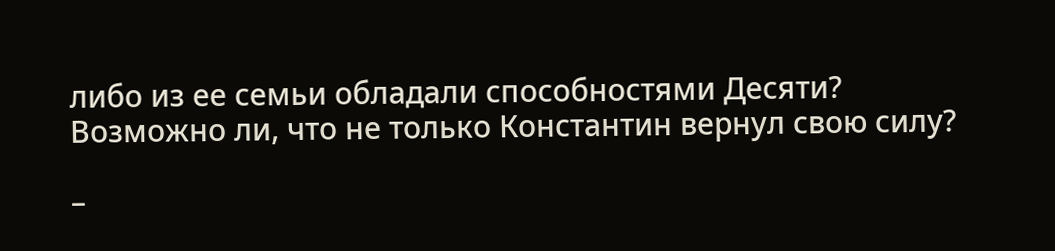либо из ее семьи обладали способностями Десяти? Возможно ли, что не только Константин вернул свою силу?

–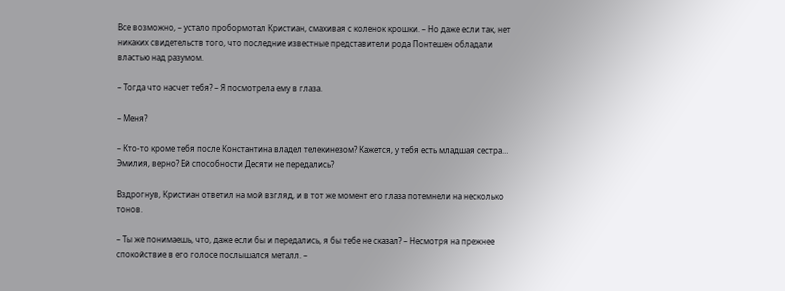Все возможно, – устало пробормотал Кристиан, смахивая с коленок крошки. – Но даже если так, нет никаких свидетельств того, что последние известные представители рода Понтешен обладали властью над разумом.

– Тогда что насчет тебя? – Я посмотрела ему в глаза.

– Меня?

– Кто-то кроме тебя после Константина владел телекинезом? Кажется, у тебя есть младшая сестра… Эмилия, верно? Ей способности Десяти не передались?

Вздрогнув, Кристиан ответил на мой взгляд, и в тот же момент его глаза потемнели на несколько тонов.

– Ты же понимаешь, что, даже если бы и передались, я бы тебе не сказал? – Несмотря на прежнее спокойствие в его голосе послышался металл. –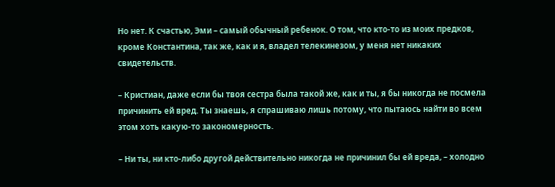Но нет. К счастью, Эми – самый обычный ребенок. О том, что кто-то из моих предков, кроме Константина, так же, как и я, владел телекинезом, у меня нет никаких свидетельств.

– Кристиан, даже если бы твоя сестра была такой же, как и ты, я бы никогда не посмела причинить ей вред. Ты знаешь, я спрашиваю лишь потому, что пытаюсь найти во всем этом хоть какую-то закономерность.

– Ни ты, ни кто-либо другой действительно никогда не причинил бы ей вреда, – холодно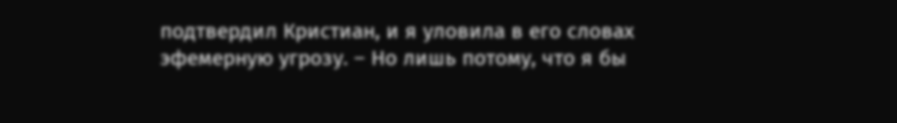подтвердил Кристиан, и я уловила в его словах эфемерную угрозу. – Но лишь потому, что я бы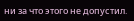ни за что этого не допустил.